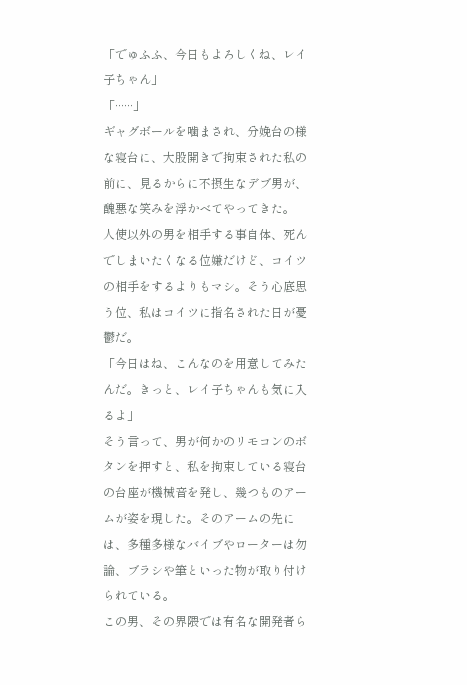「でゅふふ、今日もよろしくね、レイ子ちゃん」
「······」
ギャグボールを噛まされ、分娩台の様な寝台に、大股開きで拘束された私の前に、見るからに不摂生なデブ男が、醜悪な笑みを浮かべてやってきた。
人使以外の男を相手する事自体、死んでしまいたくなる位嫌だけど、コイツの相手をするよりもマシ。そう心底思う位、私はコイツに指名された日が憂鬱だ。
「今日はね、こんなのを用意してみたんだ。きっと、レイ子ちゃんも気に入るよ」
そう言って、男が何かのリモコンのボタンを押すと、私を拘束している寝台の台座が機械音を発し、幾つものアームが姿を現した。そのアームの先には、多種多様なバイブやローターは勿論、ブラシや筆といった物が取り付けられている。
この男、その界隈では有名な開発者ら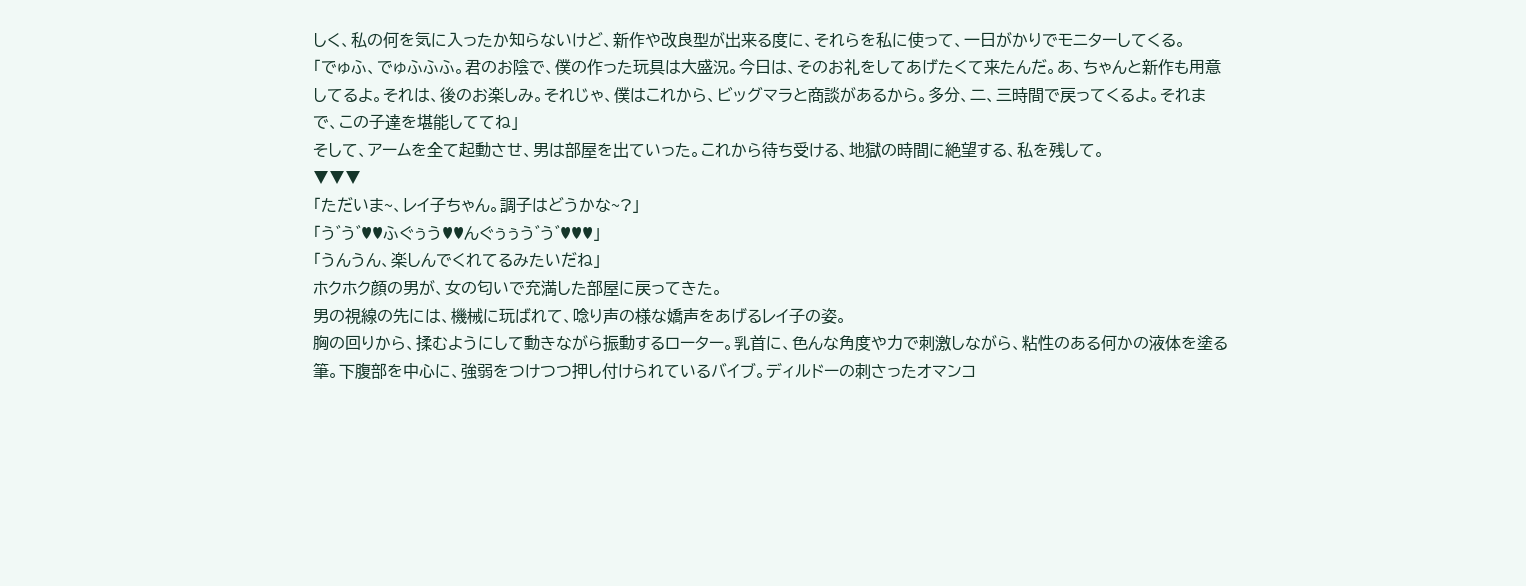しく、私の何を気に入ったか知らないけど、新作や改良型が出来る度に、それらを私に使って、一日がかりでモニターしてくる。
「でゅふ、でゅふふふ。君のお陰で、僕の作った玩具は大盛況。今日は、そのお礼をしてあげたくて来たんだ。あ、ちゃんと新作も用意してるよ。それは、後のお楽しみ。それじゃ、僕はこれから、ビッグマラと商談があるから。多分、二、三時間で戻ってくるよ。それまで、この子達を堪能しててね」
そして、アームを全て起動させ、男は部屋を出ていった。これから待ち受ける、地獄の時間に絶望する、私を残して。
▼▼▼
「ただいま~、レイ子ちゃん。調子はどうかな~?」
「う゛う゛♥♥ふぐぅう♥♥んぐぅぅう゛う゛♥♥♥」
「うんうん、楽しんでくれてるみたいだね」
ホクホク顔の男が、女の匂いで充満した部屋に戻ってきた。
男の視線の先には、機械に玩ばれて、唸り声の様な嬌声をあげるレイ子の姿。
胸の回りから、揉むようにして動きながら振動するローター。乳首に、色んな角度や力で刺激しながら、粘性のある何かの液体を塗る筆。下腹部を中心に、強弱をつけつつ押し付けられているバイブ。ディルドーの刺さったオマンコ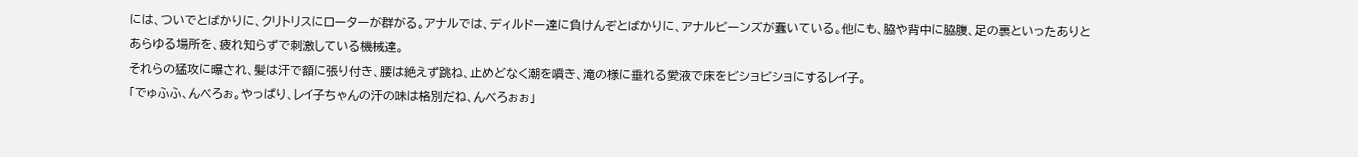には、ついでとばかりに、クリトリスにローターが群がる。アナルでは、ディルドー達に負けんぞとばかりに、アナルビーンズが蠢いている。他にも、脇や背中に脇腹、足の裏といったありとあらゆる場所を、疲れ知らずで刺激している機械達。
それらの猛攻に曝され、髪は汗で額に張り付き、腰は絶えず跳ね、止めどなく潮を噴き、滝の様に垂れる愛液で床をビショビショにするレイ子。
「でゅふふ、んべろぉ。やっぱり、レイ子ちゃんの汗の味は格別だね、んべろぉぉ」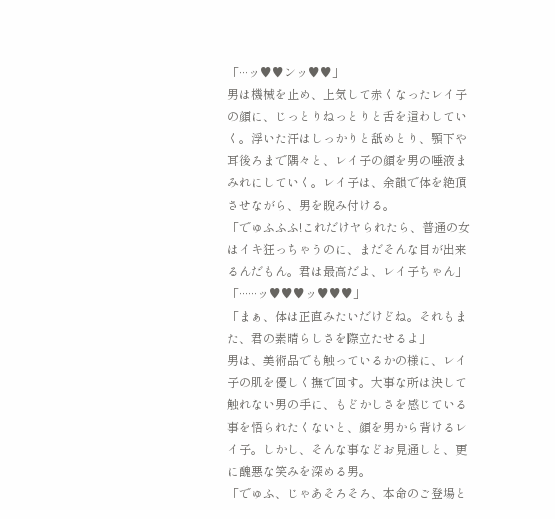「···ッ♥♥ンッ♥♥」
男は機械を止め、上気して赤くなったレイ子の顔に、じっとりねっとりと舌を這わしていく。浮いた汗はしっかりと舐めとり、顎下や耳後ろまで隅々と、レイ子の顔を男の唾液まみれにしていく。レイ子は、余韻で体を絶頂させながら、男を睨み付ける。
「でゅふふふ!これだけヤられたら、普通の女はイキ狂っちゃうのに、まだそんな目が出来るんだもん。君は最高だよ、レイ子ちゃん」
「······ッ♥♥♥ッ♥♥♥」
「まぁ、体は正直みたいだけどね。それもまた、君の素晴らしさを際立たせるよ」
男は、美術品でも触っているかの様に、レイ子の肌を優しく撫で回す。大事な所は決して触れない男の手に、もどかしさを感じている事を悟られたくないと、顔を男から背けるレイ子。しかし、そんな事などお見通しと、更に醜悪な笑みを深める男。
「でゅふ、じゃあそろそろ、本命のご登場と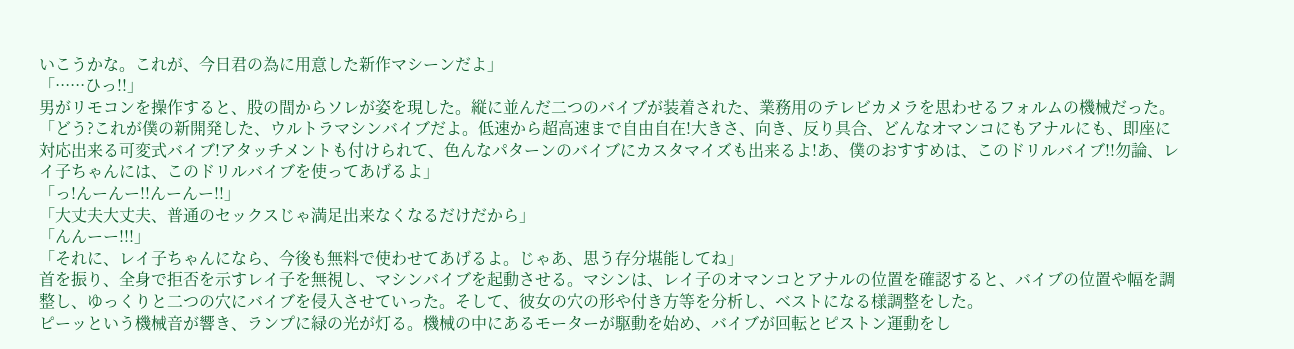いこうかな。これが、今日君の為に用意した新作マシーンだよ」
「······ひっ!!」
男がリモコンを操作すると、股の間からソレが姿を現した。縦に並んだ二つのバイブが装着された、業務用のテレビカメラを思わせるフォルムの機械だった。
「どう?これが僕の新開発した、ウルトラマシンバイブだよ。低速から超高速まで自由自在!大きさ、向き、反り具合、どんなオマンコにもアナルにも、即座に対応出来る可変式バイブ!アタッチメントも付けられて、色んなパターンのバイブにカスタマイズも出来るよ!あ、僕のおすすめは、このドリルバイブ!!勿論、レイ子ちゃんには、このドリルバイブを使ってあげるよ」
「っ!んーんー!!んーんー!!」
「大丈夫大丈夫、普通のセックスじゃ満足出来なくなるだけだから」
「んんーー!!!」
「それに、レイ子ちゃんになら、今後も無料で使わせてあげるよ。じゃあ、思う存分堪能してね」
首を振り、全身で拒否を示すレイ子を無視し、マシンバイブを起動させる。マシンは、レイ子のオマンコとアナルの位置を確認すると、バイブの位置や幅を調整し、ゆっくりと二つの穴にバイブを侵入させていった。そして、彼女の穴の形や付き方等を分析し、ベストになる様調整をした。
ピーッという機械音が響き、ランプに緑の光が灯る。機械の中にあるモーターが駆動を始め、バイブが回転とピストン運動をし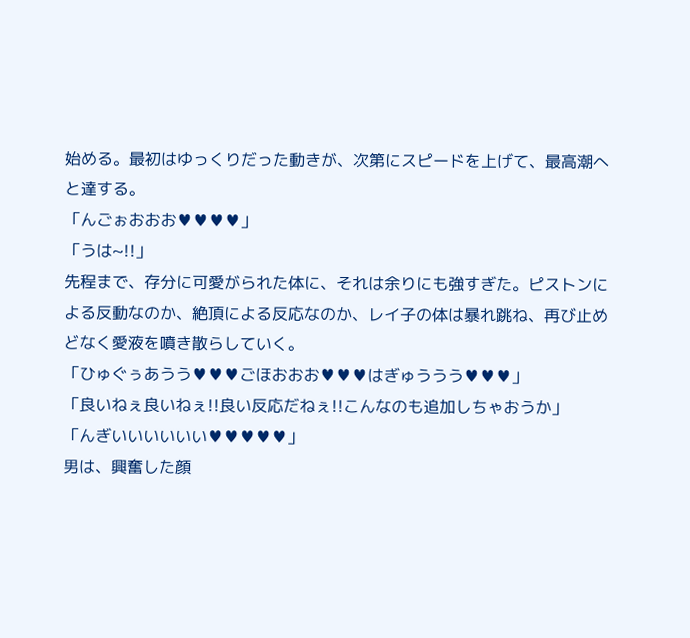始める。最初はゆっくりだった動きが、次第にスピードを上げて、最高潮へと達する。
「んごぉおおお♥♥♥♥」
「うは~!!」
先程まで、存分に可愛がられた体に、それは余りにも強すぎた。ピストンによる反動なのか、絶頂による反応なのか、レイ子の体は暴れ跳ね、再び止めどなく愛液を噴き散らしていく。
「ひゅぐぅあうう♥♥♥ごほおおお♥♥♥はぎゅううう♥♥♥」
「良いねぇ良いねぇ!!良い反応だねぇ!!こんなのも追加しちゃおうか」
「んぎいいいいいい♥♥♥♥♥」
男は、興奮した顔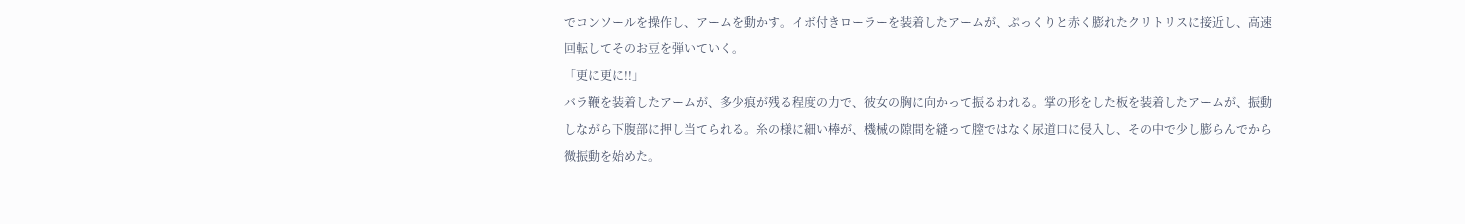でコンソールを操作し、アームを動かす。イボ付きローラーを装着したアームが、ぷっくりと赤く膨れたクリトリスに接近し、高速回転してそのお豆を弾いていく。
「更に更に!!」
バラ鞭を装着したアームが、多少痕が残る程度の力で、彼女の胸に向かって振るわれる。掌の形をした板を装着したアームが、振動しながら下腹部に押し当てられる。糸の様に細い棒が、機械の隙間を縫って膣ではなく尿道口に侵入し、その中で少し膨らんでから微振動を始めた。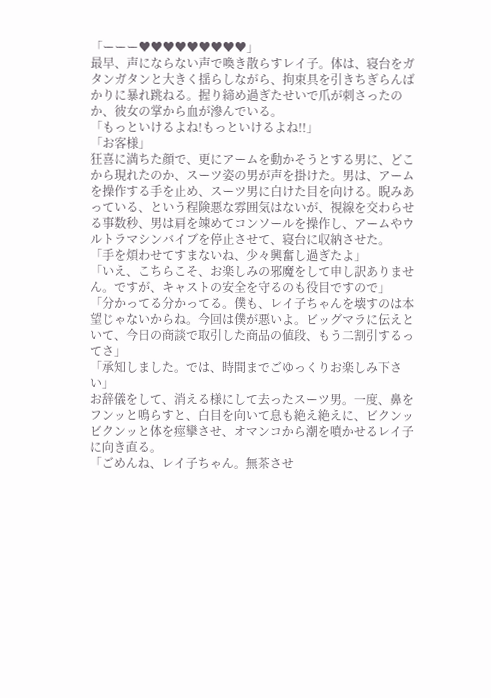「ーーー♥♥♥♥♥♥♥♥♥」
最早、声にならない声で喚き散らすレイ子。体は、寝台をガタンガタンと大きく揺らしながら、拘束具を引きちぎらんばかりに暴れ跳ねる。握り締め過ぎたせいで爪が刺さったのか、彼女の掌から血が滲んでいる。
「もっといけるよね!もっといけるよね!!」
「お客様」
狂喜に満ちた顔で、更にアームを動かそうとする男に、どこから現れたのか、スーツ姿の男が声を掛けた。男は、アームを操作する手を止め、スーツ男に白けた目を向ける。睨みあっている、という程険悪な雰囲気はないが、視線を交わらせる事数秒、男は肩を竦めてコンソールを操作し、アームやウルトラマシンバイブを停止させて、寝台に収納させた。
「手を煩わせてすまないね、少々興奮し過ぎたよ」
「いえ、こちらこそ、お楽しみの邪魔をして申し訳ありません。ですが、キャストの安全を守るのも役目ですので」
「分かってる分かってる。僕も、レイ子ちゃんを壊すのは本望じゃないからね。今回は僕が悪いよ。ビッグマラに伝えといて、今日の商談で取引した商品の値段、もう二割引するってさ」
「承知しました。では、時間までごゆっくりお楽しみ下さい」
お辞儀をして、消える様にして去ったスーツ男。一度、鼻をフンッと鳴らすと、白目を向いて息も絶え絶えに、ビクンッビクンッと体を痙攣させ、オマンコから潮を噴かせるレイ子に向き直る。
「ごめんね、レイ子ちゃん。無茶させ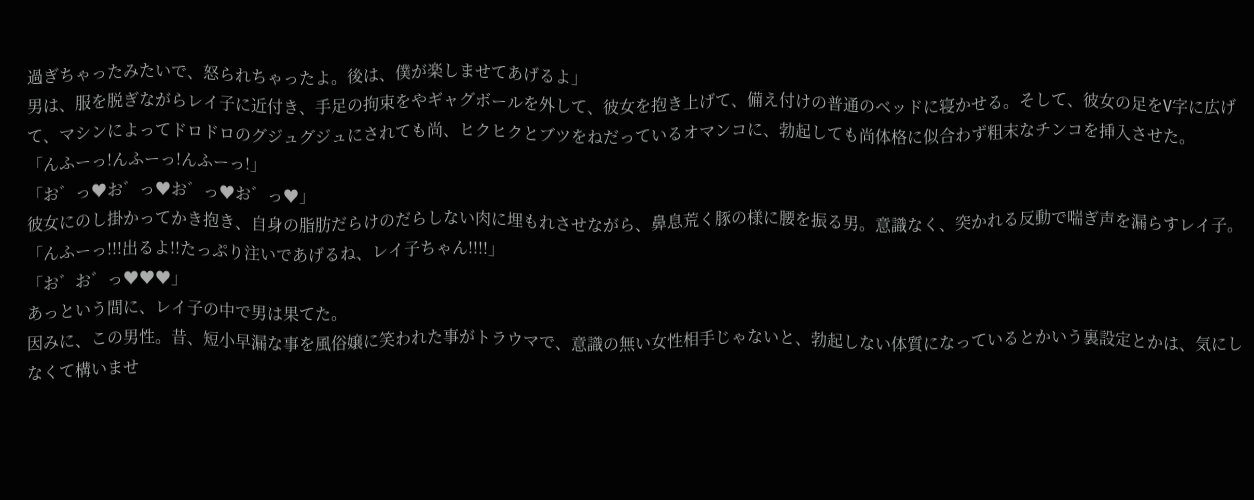過ぎちゃったみたいで、怒られちゃったよ。後は、僕が楽しませてあげるよ」
男は、服を脱ぎながらレイ子に近付き、手足の拘束をやギャグボールを外して、彼女を抱き上げて、備え付けの普通のベッドに寝かせる。そして、彼女の足をV字に広げて、マシンによってドロドロのグジュグジュにされても尚、ヒクヒクとブツをねだっているオマンコに、勃起しても尚体格に似合わず粗末なチンコを挿入させた。
「んふーっ!んふーっ!んふーっ!」
「お゛っ♥お゛っ♥お゛っ♥お゛っ♥」
彼女にのし掛かってかき抱き、自身の脂肪だらけのだらしない肉に埋もれさせながら、鼻息荒く豚の様に腰を振る男。意識なく、突かれる反動で喘ぎ声を漏らすレイ子。
「んふーっ!!!出るよ!!たっぷり注いであげるね、レイ子ちゃん!!!!」
「お゛お゛っ♥♥♥」
あっという間に、レイ子の中で男は果てた。
因みに、この男性。昔、短小早漏な事を風俗嬢に笑われた事がトラウマで、意識の無い女性相手じゃないと、勃起しない体質になっているとかいう裏設定とかは、気にしなくて構いませ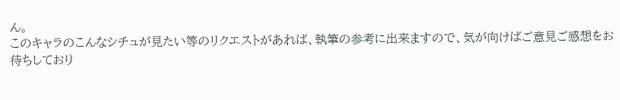ん。
このキャラのこんなシチュが見たい等のリクエストがあれば、執筆の参考に出来ますので、気が向けばご意見ご感想をお待ちしており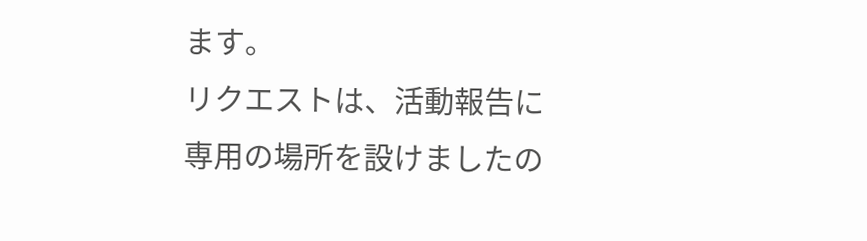ます。
リクエストは、活動報告に専用の場所を設けましたの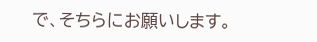で、そちらにお願いします。